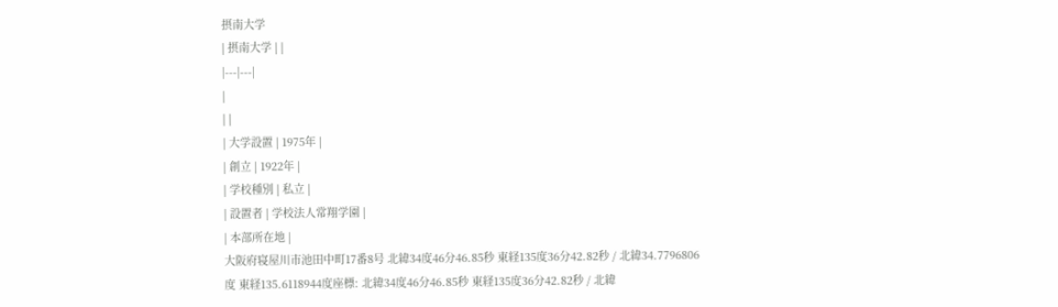摂南大学
| 摂南大学 | |
|---|---|
|
| |
| 大学設置 | 1975年 |
| 創立 | 1922年 |
| 学校種別 | 私立 |
| 設置者 | 学校法人常翔学園 |
| 本部所在地 |
大阪府寝屋川市池田中町17番8号 北緯34度46分46.85秒 東経135度36分42.82秒 / 北緯34.7796806度 東経135.6118944度座標: 北緯34度46分46.85秒 東経135度36分42.82秒 / 北緯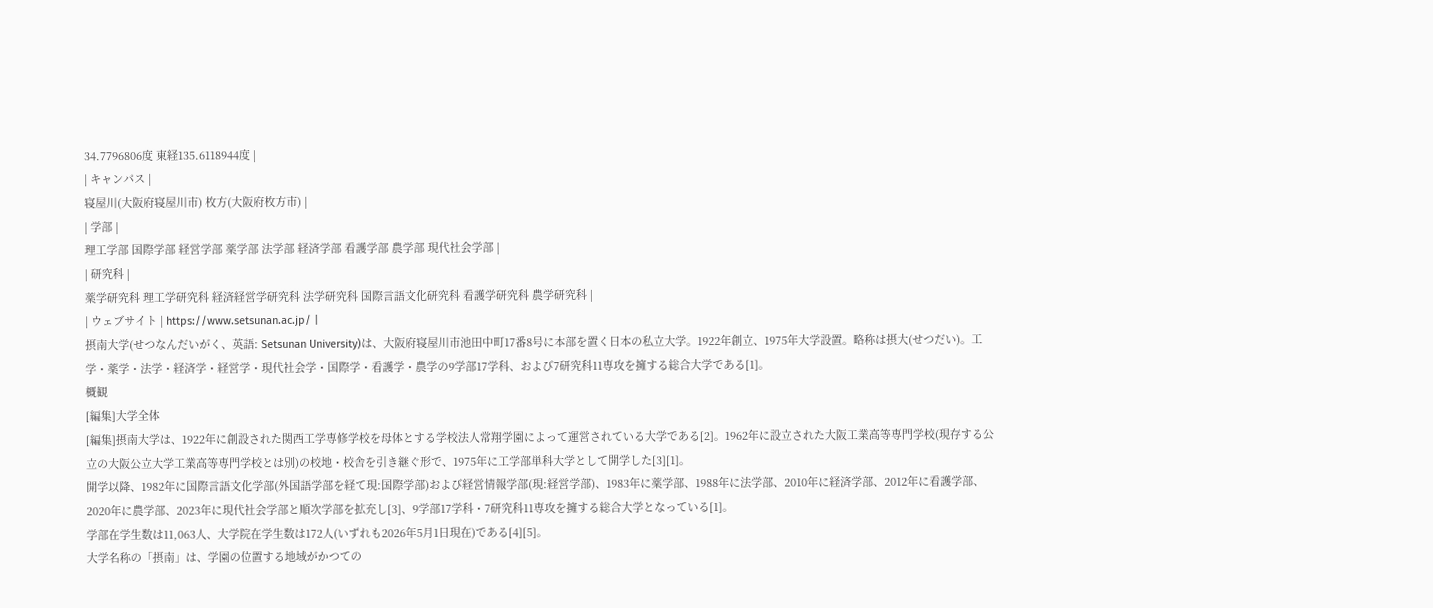34.7796806度 東経135.6118944度 |
| キャンパス |
寝屋川(大阪府寝屋川市) 枚方(大阪府枚方市) |
| 学部 |
理工学部 国際学部 経営学部 薬学部 法学部 経済学部 看護学部 農学部 現代社会学部 |
| 研究科 |
薬学研究科 理工学研究科 経済経営学研究科 法学研究科 国際言語文化研究科 看護学研究科 農学研究科 |
| ウェブサイト | https://www.setsunan.ac.jp/ |
摂南大学(せつなんだいがく、英語: Setsunan University)は、大阪府寝屋川市池田中町17番8号に本部を置く日本の私立大学。1922年創立、1975年大学設置。略称は摂大(せつだい)。工学・薬学・法学・経済学・経営学・現代社会学・国際学・看護学・農学の9学部17学科、および7研究科11専攻を擁する総合大学である[1]。
概観
[編集]大学全体
[編集]摂南大学は、1922年に創設された関西工学専修学校を母体とする学校法人常翔学園によって運営されている大学である[2]。1962年に設立された大阪工業高等専門学校(現存する公立の大阪公立大学工業高等専門学校とは別)の校地・校舎を引き継ぐ形で、1975年に工学部単科大学として開学した[3][1]。
開学以降、1982年に国際言語文化学部(外国語学部を経て現:国際学部)および経営情報学部(現:経営学部)、1983年に薬学部、1988年に法学部、2010年に経済学部、2012年に看護学部、2020年に農学部、2023年に現代社会学部と順次学部を拡充し[3]、9学部17学科・7研究科11専攻を擁する総合大学となっている[1]。
学部在学生数は11,063人、大学院在学生数は172人(いずれも2026年5月1日現在)である[4][5]。
大学名称の「摂南」は、学園の位置する地域がかつての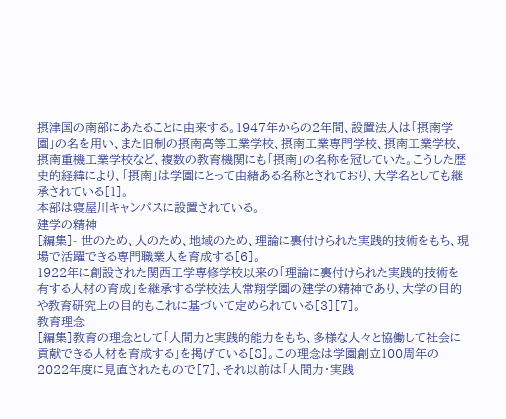摂津国の南部にあたることに由来する。1947年からの2年間、設置法人は「摂南学園」の名を用い、また旧制の摂南高等工業学校、摂南工業専門学校、摂南工業学校、摂南重機工業学校など、複数の教育機関にも「摂南」の名称を冠していた。こうした歴史的経緯により、「摂南」は学園にとって由緒ある名称とされており、大学名としても継承されている[1]。
本部は寝屋川キャンパスに設置されている。
建学の精神
[編集]- 世のため、人のため、地域のため、理論に裏付けられた実践的技術をもち、現場で活躍できる専門職業人を育成する[6]。
1922年に創設された関西工学専修学校以来の「理論に裏付けられた実践的技術を有する人材の育成」を継承する学校法人常翔学園の建学の精神であり、大学の目的や教育研究上の目的もこれに基づいて定められている[3][7]。
教育理念
[編集]教育の理念として「人間力と実践的能力をもち、多様な人々と協働して社会に貢献できる人材を育成する」を掲げている[8]。この理念は学園創立100周年の2022年度に見直されたもので[7]、それ以前は「人間力・実践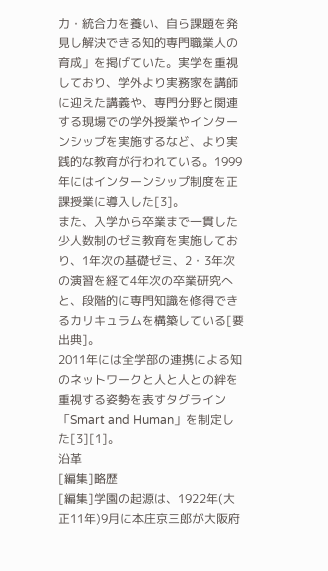力・統合力を養い、自ら課題を発見し解決できる知的専門職業人の育成」を掲げていた。実学を重視しており、学外より実務家を講師に迎えた講義や、専門分野と関連する現場での学外授業やインターンシップを実施するなど、より実践的な教育が行われている。1999年にはインターンシップ制度を正課授業に導入した[3]。
また、入学から卒業まで一貫した少人数制のゼミ教育を実施しており、1年次の基礎ゼミ、2・3年次の演習を経て4年次の卒業研究へと、段階的に専門知識を修得できるカリキュラムを構築している[要出典]。
2011年には全学部の連携による知のネットワークと人と人との絆を重視する姿勢を表すタグライン「Smart and Human」を制定した[3][1]。
沿革
[編集]略歴
[編集]学園の起源は、1922年(大正11年)9月に本庄京三郎が大阪府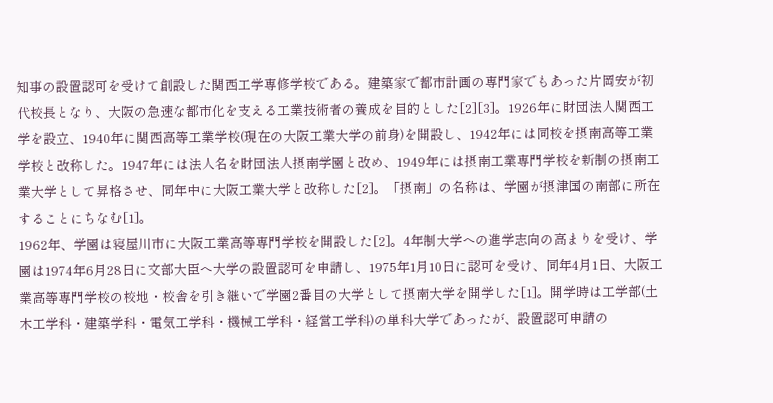知事の設置認可を受けて創設した関西工学専修学校である。建築家で都市計画の専門家でもあった片岡安が初代校長となり、大阪の急速な都市化を支える工業技術者の養成を目的とした[2][3]。1926年に財団法人関西工学を設立、1940年に関西高等工業学校(現在の大阪工業大学の前身)を開設し、1942年には同校を摂南高等工業学校と改称した。1947年には法人名を財団法人摂南学園と改め、1949年には摂南工業専門学校を新制の摂南工業大学として昇格させ、同年中に大阪工業大学と改称した[2]。「摂南」の名称は、学園が摂津国の南部に所在することにちなむ[1]。
1962年、学園は寝屋川市に大阪工業高等専門学校を開設した[2]。4年制大学への進学志向の高まりを受け、学園は1974年6月28日に文部大臣へ大学の設置認可を申請し、1975年1月10日に認可を受け、同年4月1日、大阪工業高等専門学校の校地・校舎を引き継いで学園2番目の大学として摂南大学を開学した[1]。開学時は工学部(土木工学科・建築学科・電気工学科・機械工学科・経営工学科)の単科大学であったが、設置認可申請の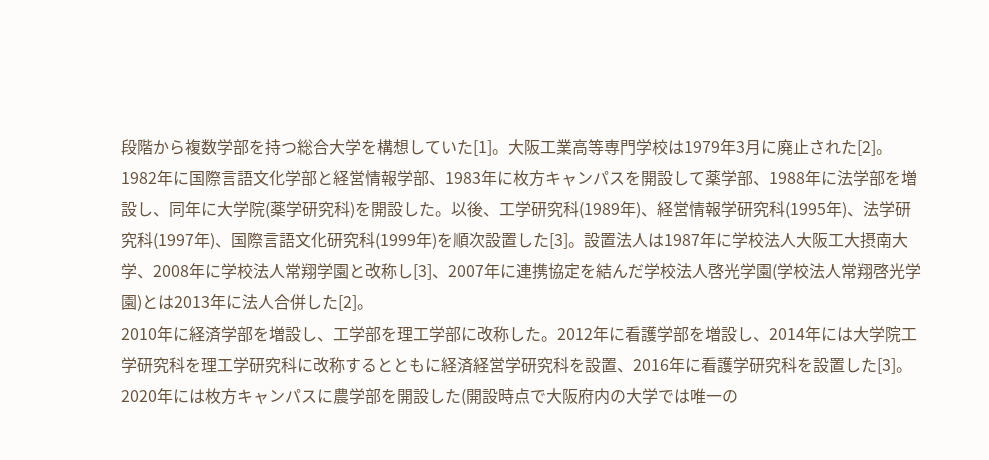段階から複数学部を持つ総合大学を構想していた[1]。大阪工業高等専門学校は1979年3月に廃止された[2]。
1982年に国際言語文化学部と経営情報学部、1983年に枚方キャンパスを開設して薬学部、1988年に法学部を増設し、同年に大学院(薬学研究科)を開設した。以後、工学研究科(1989年)、経営情報学研究科(1995年)、法学研究科(1997年)、国際言語文化研究科(1999年)を順次設置した[3]。設置法人は1987年に学校法人大阪工大摂南大学、2008年に学校法人常翔学園と改称し[3]、2007年に連携協定を結んだ学校法人啓光学園(学校法人常翔啓光学園)とは2013年に法人合併した[2]。
2010年に経済学部を増設し、工学部を理工学部に改称した。2012年に看護学部を増設し、2014年には大学院工学研究科を理工学研究科に改称するとともに経済経営学研究科を設置、2016年に看護学研究科を設置した[3]。2020年には枚方キャンパスに農学部を開設した(開設時点で大阪府内の大学では唯一の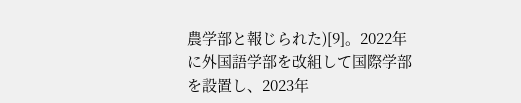農学部と報じられた)[9]。2022年に外国語学部を改組して国際学部を設置し、2023年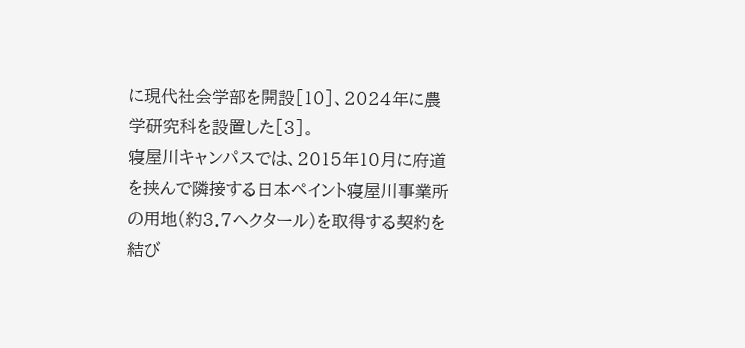に現代社会学部を開設[10]、2024年に農学研究科を設置した[3]。
寝屋川キャンパスでは、2015年10月に府道を挟んで隣接する日本ペイント寝屋川事業所の用地(約3.7ヘクタール)を取得する契約を結び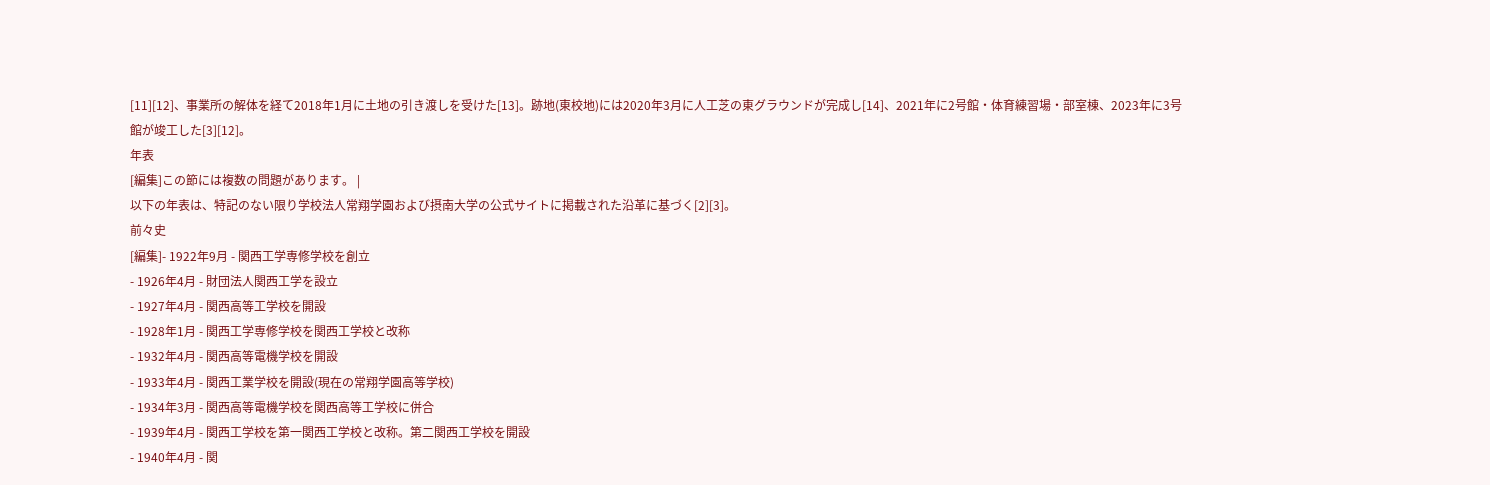[11][12]、事業所の解体を経て2018年1月に土地の引き渡しを受けた[13]。跡地(東校地)には2020年3月に人工芝の東グラウンドが完成し[14]、2021年に2号館・体育練習場・部室棟、2023年に3号館が竣工した[3][12]。
年表
[編集]この節には複数の問題があります。 |
以下の年表は、特記のない限り学校法人常翔学園および摂南大学の公式サイトに掲載された沿革に基づく[2][3]。
前々史
[編集]- 1922年9月 - 関西工学専修学校を創立
- 1926年4月 - 財団法人関西工学を設立
- 1927年4月 - 関西高等工学校を開設
- 1928年1月 - 関西工学専修学校を関西工学校と改称
- 1932年4月 - 関西高等電機学校を開設
- 1933年4月 - 関西工業学校を開設(現在の常翔学園高等学校)
- 1934年3月 - 関西高等電機学校を関西高等工学校に併合
- 1939年4月 - 関西工学校を第一関西工学校と改称。第二関西工学校を開設
- 1940年4月 - 関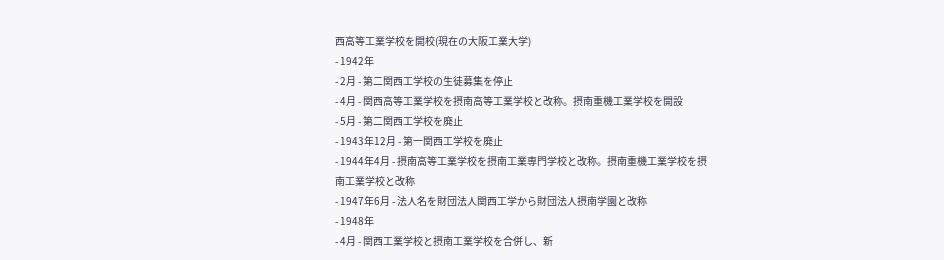西高等工業学校を開校(現在の大阪工業大学)
- 1942年
- 2月 - 第二関西工学校の生徒募集を停止
- 4月 - 関西高等工業学校を摂南高等工業学校と改称。摂南重機工業学校を開設
- 5月 - 第二関西工学校を廃止
- 1943年12月 - 第一関西工学校を廃止
- 1944年4月 - 摂南高等工業学校を摂南工業専門学校と改称。摂南重機工業学校を摂南工業学校と改称
- 1947年6月 - 法人名を財団法人関西工学から財団法人摂南学園と改称
- 1948年
- 4月 - 関西工業学校と摂南工業学校を合併し、新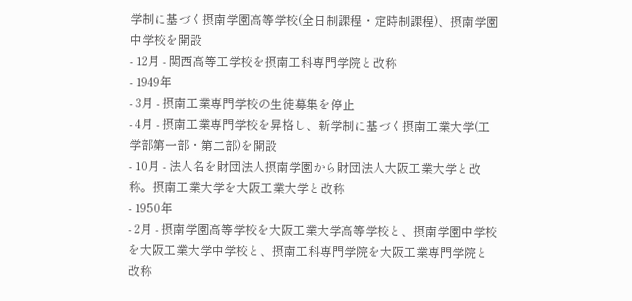学制に基づく摂南学園高等学校(全日制課程・定時制課程)、摂南学園中学校を開設
- 12月 - 関西高等工学校を摂南工科専門学院と改称
- 1949年
- 3月 - 摂南工業専門学校の生徒募集を停止
- 4月 - 摂南工業専門学校を昇格し、新学制に基づく摂南工業大学(工学部第一部・第二部)を開設
- 10月 - 法人名を財団法人摂南学園から財団法人大阪工業大学と改称。摂南工業大学を大阪工業大学と改称
- 1950年
- 2月 - 摂南学園高等学校を大阪工業大学高等学校と、摂南学園中学校を大阪工業大学中学校と、摂南工科専門学院を大阪工業専門学院と改称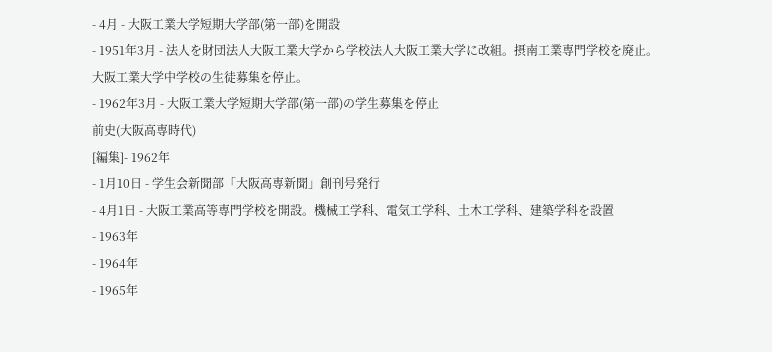- 4月 - 大阪工業大学短期大学部(第一部)を開設
- 1951年3月 - 法人を財団法人大阪工業大学から学校法人大阪工業大学に改組。摂南工業専門学校を廃止。大阪工業大学中学校の生徒募集を停止。
- 1962年3月 - 大阪工業大学短期大学部(第一部)の学生募集を停止
前史(大阪高専時代)
[編集]- 1962年
- 1月10日 - 学生会新聞部「大阪高専新聞」創刊号発行
- 4月1日 - 大阪工業高等専門学校を開設。機械工学科、電気工学科、土木工学科、建築学科を設置
- 1963年
- 1964年
- 1965年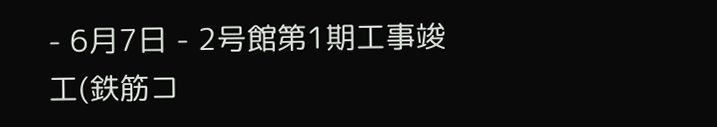- 6月7日 - 2号館第1期工事竣工(鉄筋コ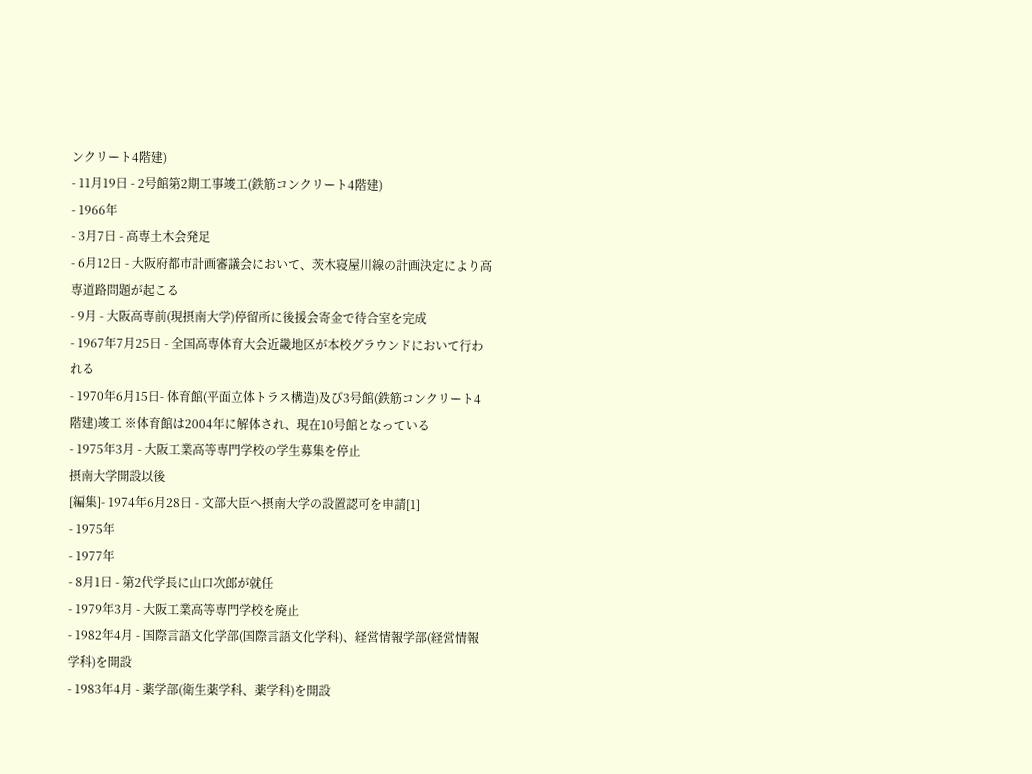ンクリート4階建)
- 11月19日 - 2号館第2期工事竣工(鉄筋コンクリート4階建)
- 1966年
- 3月7日 - 高専土木会発足
- 6月12日 - 大阪府都市計画審議会において、茨木寝屋川線の計画決定により高専道路問題が起こる
- 9月 - 大阪高専前(現摂南大学)停留所に後援会寄金で待合室を完成
- 1967年7月25日 - 全国高専体育大会近畿地区が本校グラウンドにおいて行われる
- 1970年6月15日- 体育館(平面立体トラス構造)及び3号館(鉄筋コンクリート4階建)竣工 ※体育館は2004年に解体され、現在10号館となっている
- 1975年3月 - 大阪工業高等専門学校の学生募集を停止
摂南大学開設以後
[編集]- 1974年6月28日 - 文部大臣へ摂南大学の設置認可を申請[1]
- 1975年
- 1977年
- 8月1日 - 第2代学長に山口次郎が就任
- 1979年3月 - 大阪工業高等専門学校を廃止
- 1982年4月 - 国際言語文化学部(国際言語文化学科)、経営情報学部(経営情報学科)を開設
- 1983年4月 - 薬学部(衛生薬学科、薬学科)を開設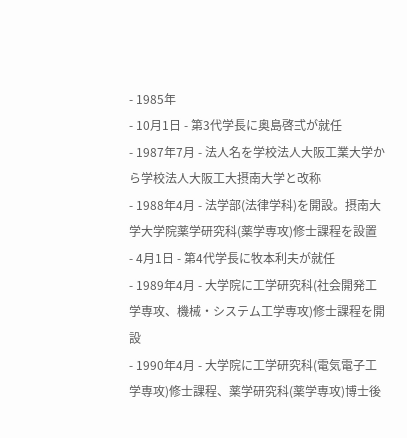- 1985年
- 10月1日 - 第3代学長に奥島啓弍が就任
- 1987年7月 - 法人名を学校法人大阪工業大学から学校法人大阪工大摂南大学と改称
- 1988年4月 - 法学部(法律学科)を開設。摂南大学大学院薬学研究科(薬学専攻)修士課程を設置
- 4月1日 - 第4代学長に牧本利夫が就任
- 1989年4月 - 大学院に工学研究科(社会開発工学専攻、機械・システム工学専攻)修士課程を開設
- 1990年4月 - 大学院に工学研究科(電気電子工学専攻)修士課程、薬学研究科(薬学専攻)博士後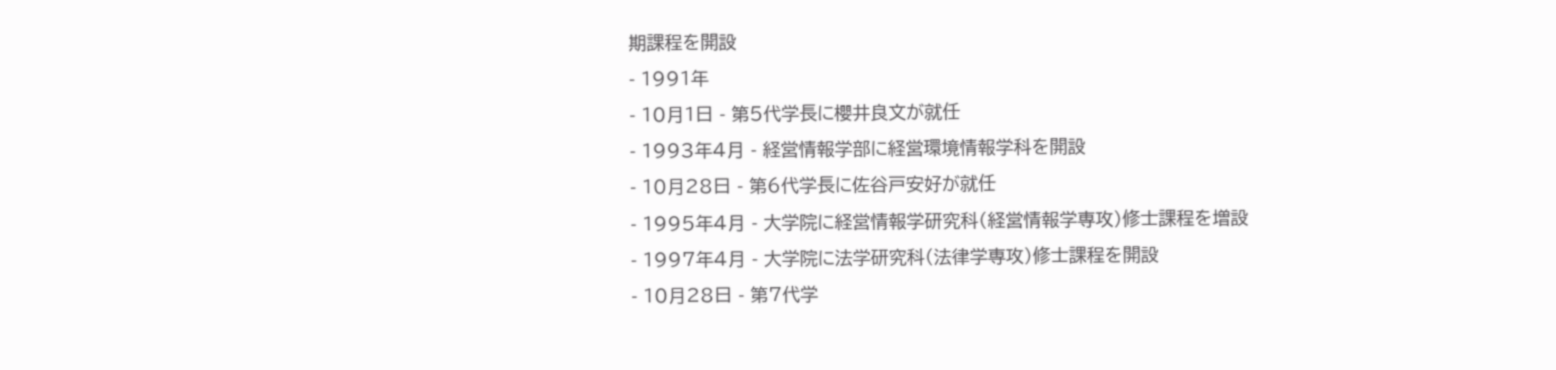期課程を開設
- 1991年
- 10月1日 - 第5代学長に櫻井良文が就任
- 1993年4月 - 経営情報学部に経営環境情報学科を開設
- 10月28日 - 第6代学長に佐谷戸安好が就任
- 1995年4月 - 大学院に経営情報学研究科(経営情報学専攻)修士課程を増設
- 1997年4月 - 大学院に法学研究科(法律学専攻)修士課程を開設
- 10月28日 - 第7代学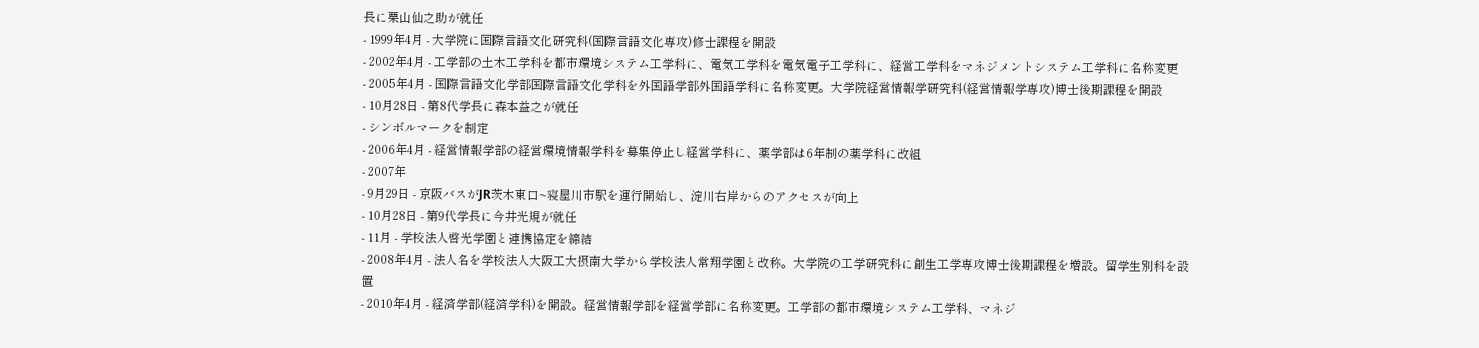長に栗山仙之助が就任
- 1999年4月 - 大学院に国際言語文化研究科(国際言語文化専攻)修士課程を開設
- 2002年4月 - 工学部の土木工学科を都市環境システム工学科に、電気工学科を電気電子工学科に、経営工学科をマネジメントシステム工学科に名称変更
- 2005年4月 - 国際言語文化学部国際言語文化学科を外国語学部外国語学科に名称変更。大学院経営情報学研究科(経営情報学専攻)博士後期課程を開設
- 10月28日 - 第8代学長に森本益之が就任
- シンボルマークを制定
- 2006年4月 - 経営情報学部の経営環境情報学科を募集停止し経営学科に、薬学部は6年制の薬学科に改組
- 2007年
- 9月29日 - 京阪バスがJR茨木東口~寝屋川市駅を運行開始し、淀川右岸からのアクセスが向上
- 10月28日 - 第9代学長に今井光規が就任
- 11月 - 学校法人啓光学園と連携協定を締結
- 2008年4月 - 法人名を学校法人大阪工大摂南大学から学校法人常翔学園と改称。大学院の工学研究科に創生工学専攻博士後期課程を増設。留学生別科を設置
- 2010年4月 - 経済学部(経済学科)を開設。経営情報学部を経営学部に名称変更。工学部の都市環境システム工学科、マネジ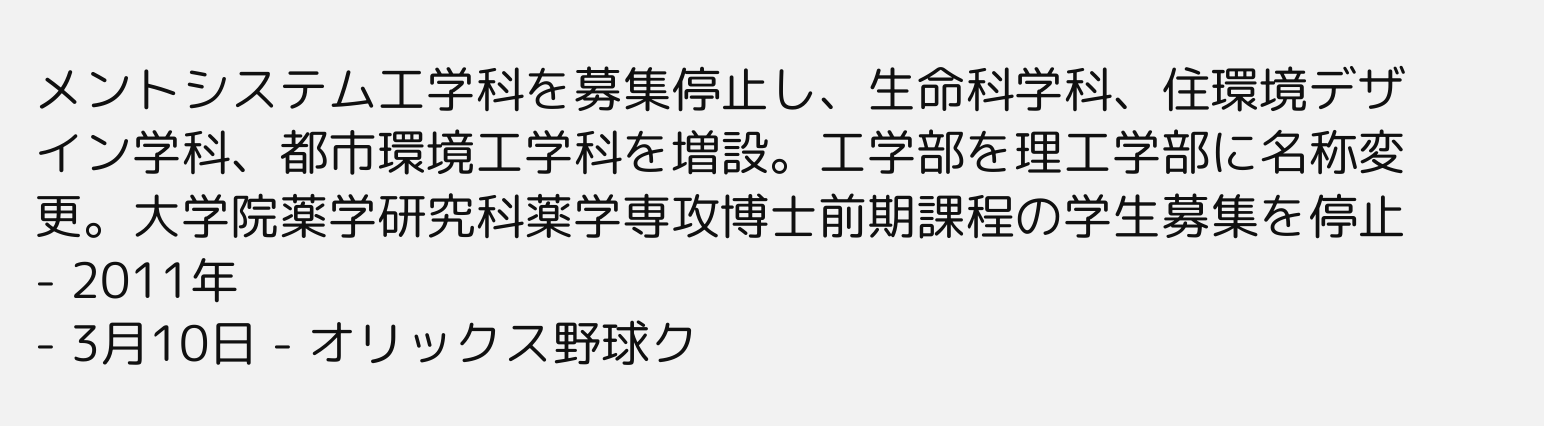メントシステム工学科を募集停止し、生命科学科、住環境デザイン学科、都市環境工学科を増設。工学部を理工学部に名称変更。大学院薬学研究科薬学専攻博士前期課程の学生募集を停止
- 2011年
- 3月10日 - オリックス野球ク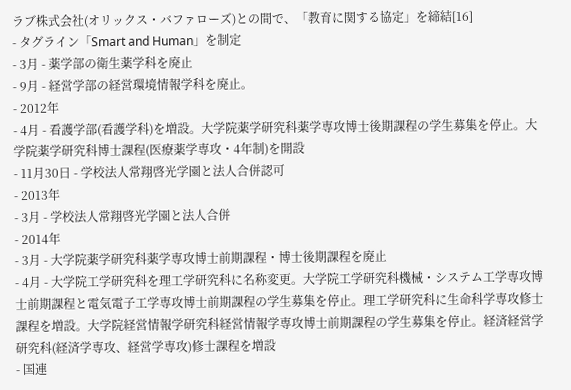ラブ株式会社(オリックス・バファローズ)との間で、「教育に関する協定」を締結[16]
- タグライン「Smart and Human」を制定
- 3月 - 薬学部の衛生薬学科を廃止
- 9月 - 経営学部の経営環境情報学科を廃止。
- 2012年
- 4月 - 看護学部(看護学科)を増設。大学院薬学研究科薬学専攻博士後期課程の学生募集を停止。大学院薬学研究科博士課程(医療薬学専攻・4年制)を開設
- 11月30日 - 学校法人常翔啓光学園と法人合併認可
- 2013年
- 3月 - 学校法人常翔啓光学園と法人合併
- 2014年
- 3月 - 大学院薬学研究科薬学専攻博士前期課程・博士後期課程を廃止
- 4月 - 大学院工学研究科を理工学研究科に名称変更。大学院工学研究科機械・システム工学専攻博士前期課程と電気電子工学専攻博士前期課程の学生募集を停止。理工学研究科に生命科学専攻修士課程を増設。大学院経営情報学研究科経営情報学専攻博士前期課程の学生募集を停止。経済経営学研究科(経済学専攻、経営学専攻)修士課程を増設
- 国連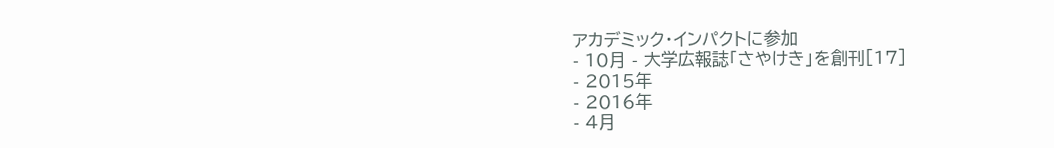アカデミック・インパクトに参加
- 10月 - 大学広報誌「さやけき」を創刊[17]
- 2015年
- 2016年
- 4月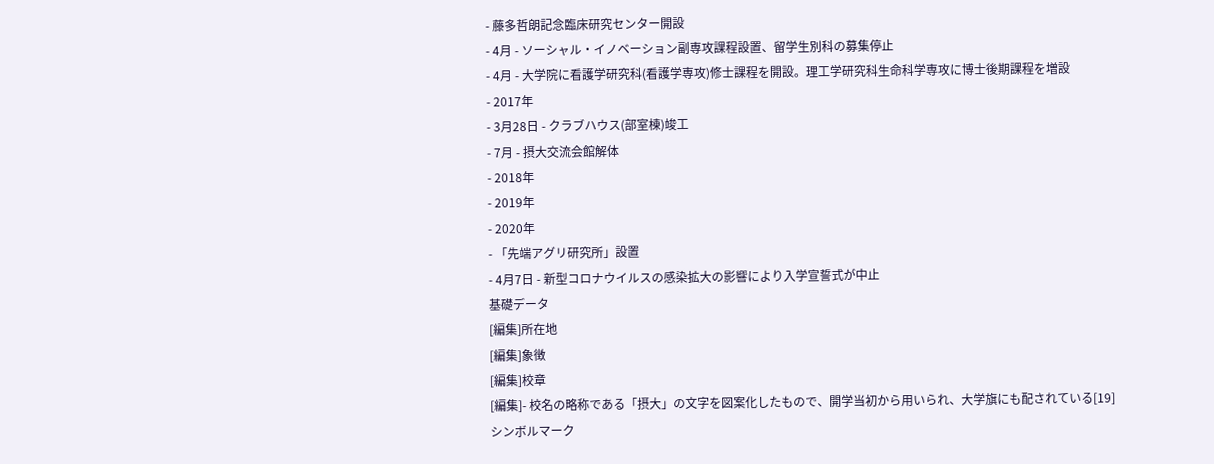- 藤多哲朗記念臨床研究センター開設
- 4月 - ソーシャル・イノベーション副専攻課程設置、留学生別科の募集停止
- 4月 - 大学院に看護学研究科(看護学専攻)修士課程を開設。理工学研究科生命科学専攻に博士後期課程を増設
- 2017年
- 3月28日 - クラブハウス(部室棟)竣工
- 7月 - 摂大交流会館解体
- 2018年
- 2019年
- 2020年
- 「先端アグリ研究所」設置
- 4月7日 - 新型コロナウイルスの感染拡大の影響により入学宣誓式が中止
基礎データ
[編集]所在地
[編集]象徴
[編集]校章
[編集]- 校名の略称である「摂大」の文字を図案化したもので、開学当初から用いられ、大学旗にも配されている[19]
シンボルマーク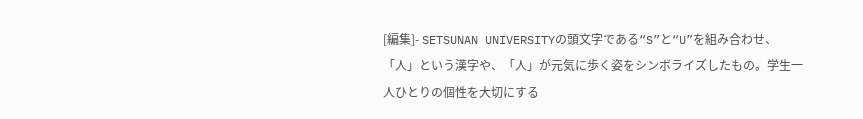[編集]- SETSUNAN UNIVERSITYの頭文字である“S”と“U”を組み合わせ、「人」という漢字や、「人」が元気に歩く姿をシンボライズしたもの。学生一人ひとりの個性を大切にする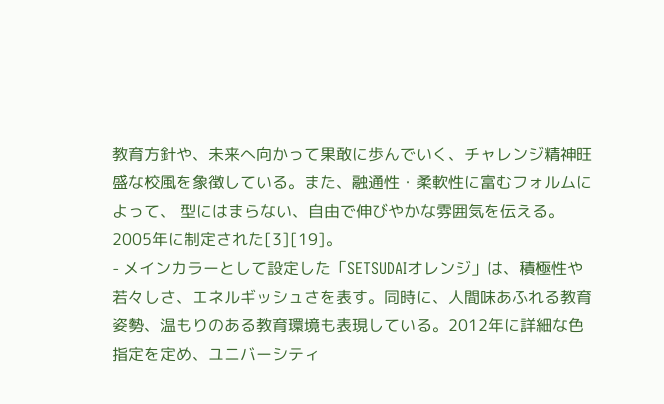教育方針や、未来へ向かって果敢に歩んでいく、チャレンジ精神旺盛な校風を象徴している。また、融通性・柔軟性に富むフォルムによって、 型にはまらない、自由で伸びやかな雰囲気を伝える。2005年に制定された[3][19]。
- メインカラーとして設定した「SETSUDAIオレンジ」は、積極性や若々しさ、エネルギッシュさを表す。同時に、人間味あふれる教育姿勢、温もりのある教育環境も表現している。2012年に詳細な色指定を定め、ユニバーシティ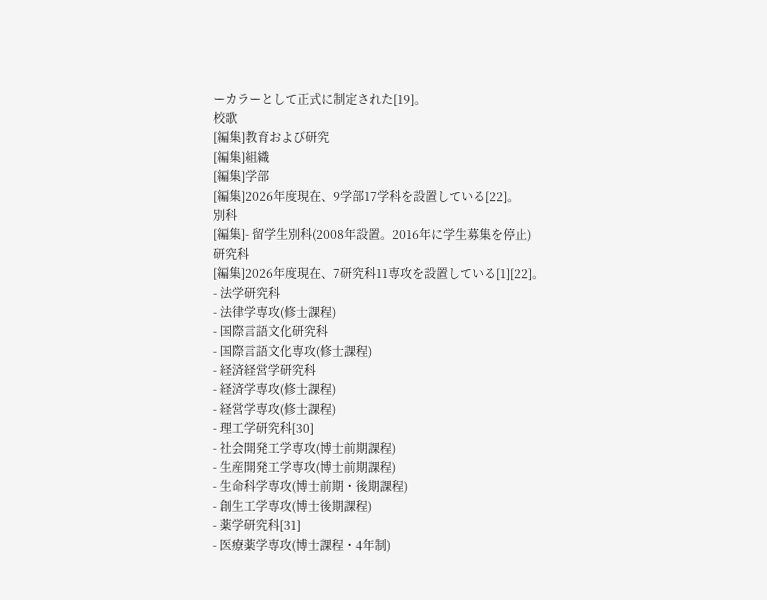ーカラーとして正式に制定された[19]。
校歌
[編集]教育および研究
[編集]組織
[編集]学部
[編集]2026年度現在、9学部17学科を設置している[22]。
別科
[編集]- 留学生別科(2008年設置。2016年に学生募集を停止)
研究科
[編集]2026年度現在、7研究科11専攻を設置している[1][22]。
- 法学研究科
- 法律学専攻(修士課程)
- 国際言語文化研究科
- 国際言語文化専攻(修士課程)
- 経済経営学研究科
- 経済学専攻(修士課程)
- 経営学専攻(修士課程)
- 理工学研究科[30]
- 社会開発工学専攻(博士前期課程)
- 生産開発工学専攻(博士前期課程)
- 生命科学専攻(博士前期・後期課程)
- 創生工学専攻(博士後期課程)
- 薬学研究科[31]
- 医療薬学専攻(博士課程・4年制)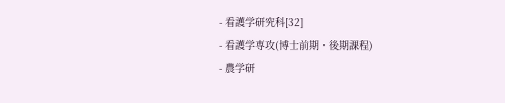- 看護学研究科[32]
- 看護学専攻(博士前期・後期課程)
- 農学研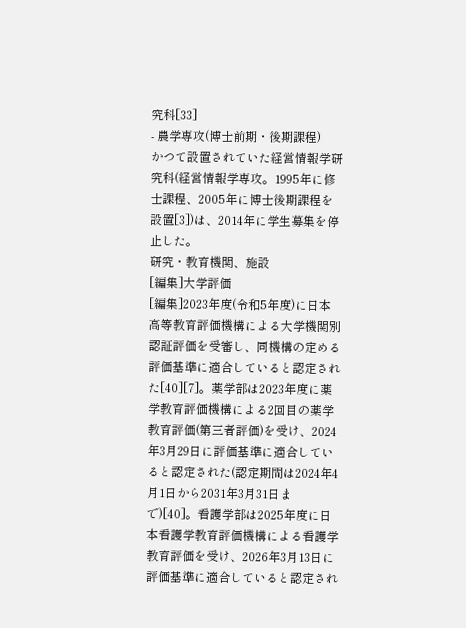究科[33]
- 農学専攻(博士前期・後期課程)
かつて設置されていた経営情報学研究科(経営情報学専攻。1995年に修士課程、2005年に博士後期課程を設置[3])は、2014年に学生募集を停止した。
研究・教育機関、施設
[編集]大学評価
[編集]2023年度(令和5年度)に日本高等教育評価機構による大学機関別認証評価を受審し、同機構の定める評価基準に適合していると認定された[40][7]。薬学部は2023年度に薬学教育評価機構による2回目の薬学教育評価(第三者評価)を受け、2024年3月29日に評価基準に適合していると認定された(認定期間は2024年4月1日から2031年3月31日まで)[40]。看護学部は2025年度に日本看護学教育評価機構による看護学教育評価を受け、2026年3月13日に評価基準に適合していると認定され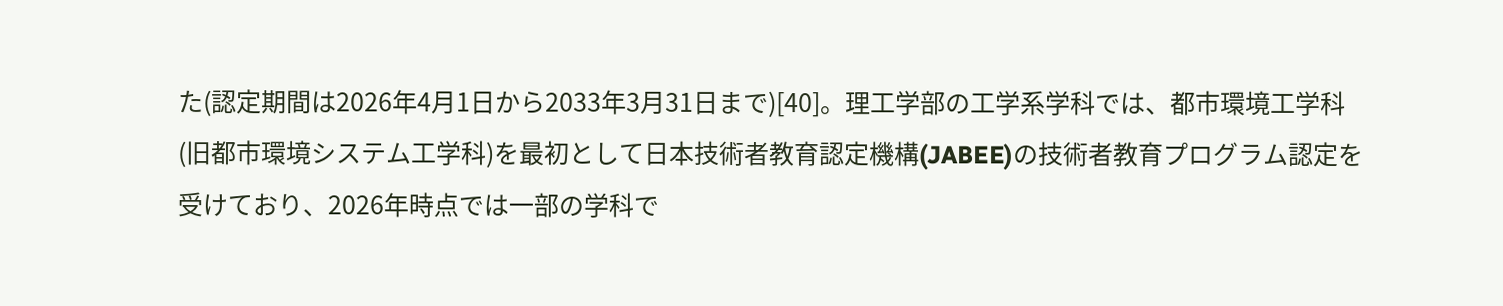た(認定期間は2026年4月1日から2033年3月31日まで)[40]。理工学部の工学系学科では、都市環境工学科(旧都市環境システム工学科)を最初として日本技術者教育認定機構(JABEE)の技術者教育プログラム認定を受けており、2026年時点では一部の学科で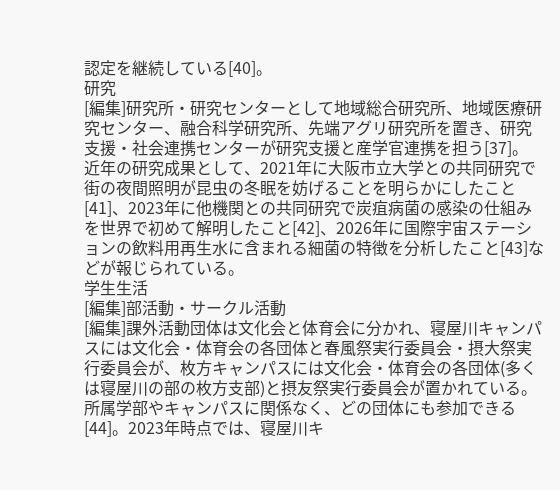認定を継続している[40]。
研究
[編集]研究所・研究センターとして地域総合研究所、地域医療研究センター、融合科学研究所、先端アグリ研究所を置き、研究支援・社会連携センターが研究支援と産学官連携を担う[37]。
近年の研究成果として、2021年に大阪市立大学との共同研究で街の夜間照明が昆虫の冬眠を妨げることを明らかにしたこと[41]、2023年に他機関との共同研究で炭疽病菌の感染の仕組みを世界で初めて解明したこと[42]、2026年に国際宇宙ステーションの飲料用再生水に含まれる細菌の特徴を分析したこと[43]などが報じられている。
学生生活
[編集]部活動・サークル活動
[編集]課外活動団体は文化会と体育会に分かれ、寝屋川キャンパスには文化会・体育会の各団体と春風祭実行委員会・摂大祭実行委員会が、枚方キャンパスには文化会・体育会の各団体(多くは寝屋川の部の枚方支部)と摂友祭実行委員会が置かれている。所属学部やキャンパスに関係なく、どの団体にも参加できる[44]。2023年時点では、寝屋川キ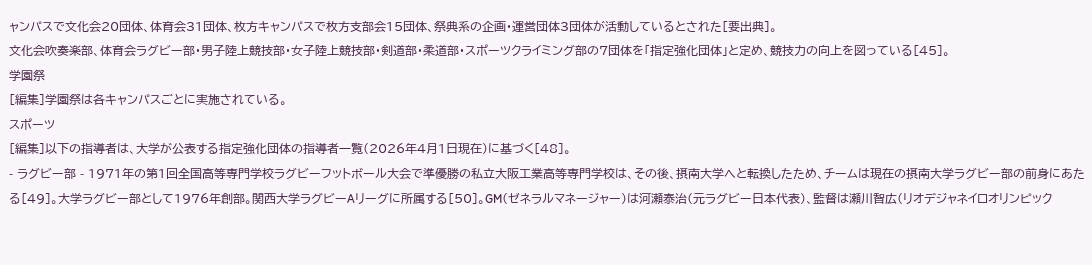ャンパスで文化会20団体、体育会31団体、枚方キャンパスで枚方支部会15団体、祭典系の企画・運営団体3団体が活動しているとされた[要出典]。
文化会吹奏楽部、体育会ラグビー部・男子陸上競技部・女子陸上競技部・剣道部・柔道部・スポーツクライミング部の7団体を「指定強化団体」と定め、競技力の向上を図っている[45]。
学園祭
[編集]学園祭は各キャンパスごとに実施されている。
スポーツ
[編集]以下の指導者は、大学が公表する指定強化団体の指導者一覧(2026年4月1日現在)に基づく[48]。
- ラグビー部 - 1971年の第1回全国高等専門学校ラグビーフットボール大会で準優勝の私立大阪工業高等専門学校は、その後、摂南大学へと転換したため、チームは現在の摂南大学ラグビー部の前身にあたる[49]。大学ラグビー部として1976年創部。関西大学ラグビーAリーグに所属する[50]。GM(ゼネラルマネージャー)は河瀬泰治(元ラグビー日本代表)、監督は瀬川智広(リオデジャネイロオリンピック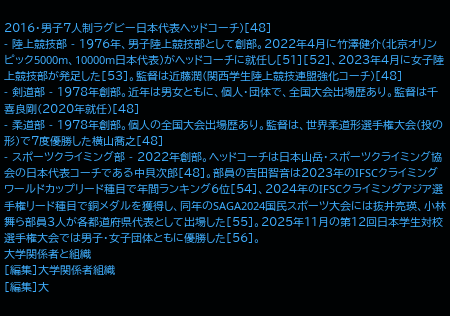2016・男子7人制ラグビー日本代表ヘッドコーチ)[48]
- 陸上競技部 - 1976年、男子陸上競技部として創部。2022年4月に竹澤健介(北京オリンピック5000m、10000m日本代表)がヘッドコーチに就任し[51][52]、2023年4月に女子陸上競技部が発足した[53]。監督は近藤潤(関西学生陸上競技連盟強化コーチ)[48]
- 剣道部 - 1978年創部。近年は男女ともに、個人・団体で、全国大会出場歴あり。監督は千喜良剛(2020年就任)[48]
- 柔道部 - 1978年創部。個人の全国大会出場歴あり。監督は、世界柔道形選手権大会(投の形)で7度優勝した横山喬之[48]
- スポーツクライミング部 - 2022年創部。ヘッドコーチは日本山岳・スポーツクライミング協会の日本代表コーチである中貝次郎[48]。部員の吉田智音は2023年のIFSCクライミングワールドカップリード種目で年間ランキング6位[54]、2024年のIFSCクライミングアジア選手権リード種目で銅メダルを獲得し、同年のSAGA2024国民スポーツ大会には抜井亮瑛、小林舞ら部員3人が各都道府県代表として出場した[55]。2025年11月の第12回日本学生対校選手権大会では男子・女子団体ともに優勝した[56]。
大学関係者と組織
[編集]大学関係者組織
[編集]大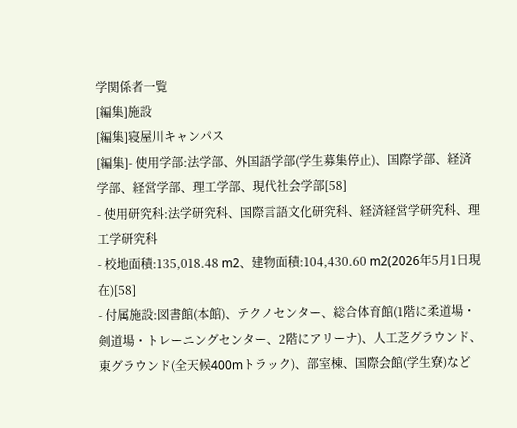学関係者一覧
[編集]施設
[編集]寝屋川キャンパス
[編集]- 使用学部:法学部、外国語学部(学生募集停止)、国際学部、経済学部、経営学部、理工学部、現代社会学部[58]
- 使用研究科:法学研究科、国際言語文化研究科、経済経営学研究科、理工学研究科
- 校地面積:135,018.48 m2、建物面積:104,430.60 m2(2026年5月1日現在)[58]
- 付属施設:図書館(本館)、テクノセンター、総合体育館(1階に柔道場・剣道場・トレーニングセンター、2階にアリーナ)、人工芝グラウンド、東グラウンド(全天候400mトラック)、部室棟、国際会館(学生寮)など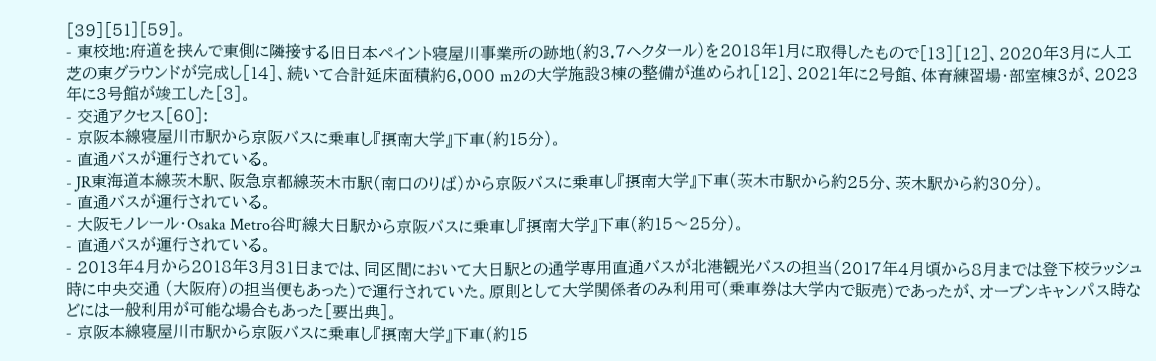[39][51][59]。
- 東校地:府道を挟んで東側に隣接する旧日本ペイント寝屋川事業所の跡地(約3.7ヘクタール)を2018年1月に取得したもので[13][12]、2020年3月に人工芝の東グラウンドが完成し[14]、続いて合計延床面積約6,000 m2の大学施設3棟の整備が進められ[12]、2021年に2号館、体育練習場・部室棟3が、2023年に3号館が竣工した[3]。
- 交通アクセス[60]:
- 京阪本線寝屋川市駅から京阪バスに乗車し『摂南大学』下車(約15分)。
- 直通バスが運行されている。
- JR東海道本線茨木駅、阪急京都線茨木市駅(南口のりば)から京阪バスに乗車し『摂南大学』下車(茨木市駅から約25分、茨木駅から約30分)。
- 直通バスが運行されている。
- 大阪モノレール・Osaka Metro谷町線大日駅から京阪バスに乗車し『摂南大学』下車(約15〜25分)。
- 直通バスが運行されている。
- 2013年4月から2018年3月31日までは、同区間において大日駅との通学専用直通バスが北港観光バスの担当(2017年4月頃から8月までは登下校ラッシュ時に中央交通 (大阪府)の担当便もあった)で運行されていた。原則として大学関係者のみ利用可(乗車券は大学内で販売)であったが、オープンキャンパス時などには一般利用が可能な場合もあった[要出典]。
- 京阪本線寝屋川市駅から京阪バスに乗車し『摂南大学』下車(約15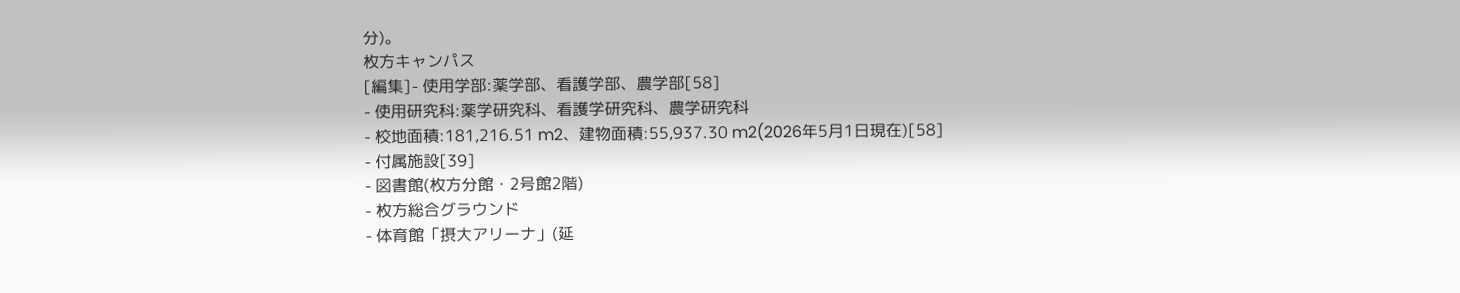分)。
枚方キャンパス
[編集]- 使用学部:薬学部、看護学部、農学部[58]
- 使用研究科:薬学研究科、看護学研究科、農学研究科
- 校地面積:181,216.51 m2、建物面積:55,937.30 m2(2026年5月1日現在)[58]
- 付属施設[39]
- 図書館(枚方分館・2号館2階)
- 枚方総合グラウンド
- 体育館「摂大アリーナ」(延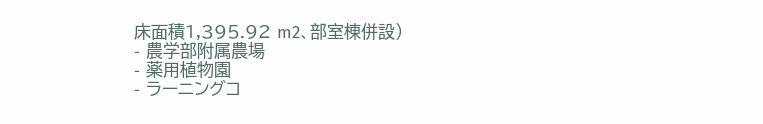床面積1,395.92 m2、部室棟併設)
- 農学部附属農場
- 薬用植物園
- ラーニングコ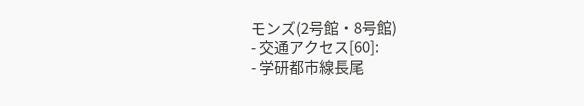モンズ(2号館・8号館)
- 交通アクセス[60]:
- 学研都市線長尾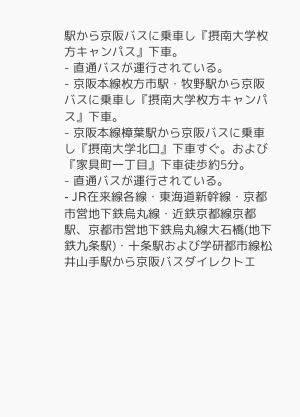駅から京阪バスに乗車し『摂南大学枚方キャンパス』下車。
- 直通バスが運行されている。
- 京阪本線枚方市駅・牧野駅から京阪バスに乗車し『摂南大学枚方キャンパス』下車。
- 京阪本線樟葉駅から京阪バスに乗車し『摂南大学北口』下車すぐ。および『家具町一丁目』下車徒歩約5分。
- 直通バスが運行されている。
- JR在来線各線・東海道新幹線・京都市営地下鉄烏丸線・近鉄京都線京都駅、京都市営地下鉄烏丸線大石橋(地下鉄九条駅)・十条駅および学研都市線松井山手駅から京阪バスダイレクトエ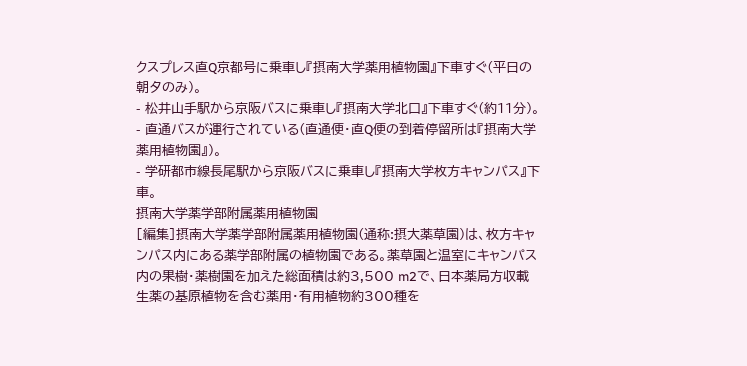クスプレス直Q京都号に乗車し『摂南大学薬用植物園』下車すぐ(平日の朝夕のみ)。
- 松井山手駅から京阪バスに乗車し『摂南大学北口』下車すぐ(約11分)。
- 直通バスが運行されている(直通便・直Q便の到着停留所は『摂南大学 薬用植物園』)。
- 学研都市線長尾駅から京阪バスに乗車し『摂南大学枚方キャンパス』下車。
摂南大学薬学部附属薬用植物園
[編集]摂南大学薬学部附属薬用植物園(通称:摂大薬草園)は、枚方キャンパス内にある薬学部附属の植物園である。薬草園と温室にキャンパス内の果樹・薬樹園を加えた総面積は約3,500 m2で、日本薬局方収載生薬の基原植物を含む薬用・有用植物約300種を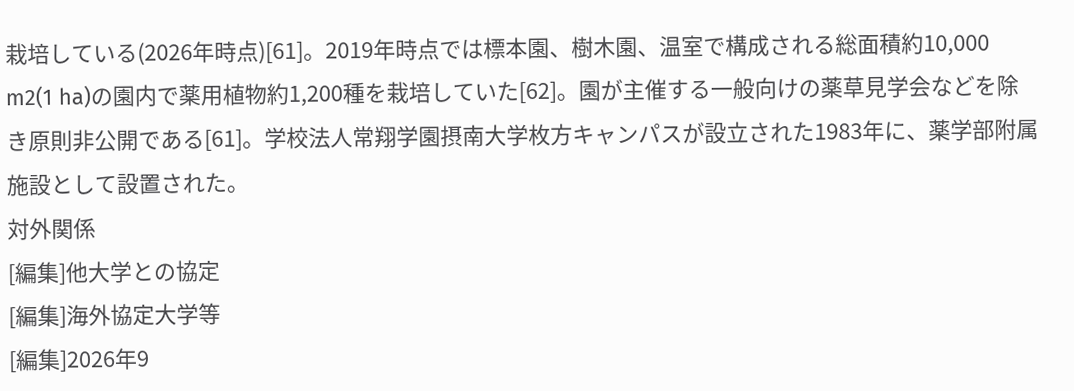栽培している(2026年時点)[61]。2019年時点では標本園、樹木園、温室で構成される総面積約10,000 m2(1 ha)の園内で薬用植物約1,200種を栽培していた[62]。園が主催する一般向けの薬草見学会などを除き原則非公開である[61]。学校法人常翔学園摂南大学枚方キャンパスが設立された1983年に、薬学部附属施設として設置された。
対外関係
[編集]他大学との協定
[編集]海外協定大学等
[編集]2026年9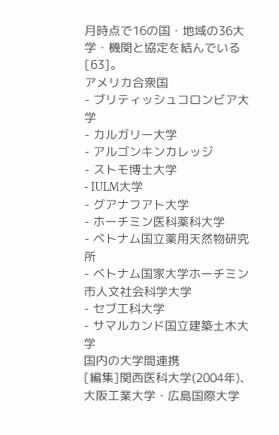月時点で16の国・地域の36大学・機関と協定を結んでいる[63]。
アメリカ合衆国
- ブリティッシュコロンビア大学
- カルガリー大学
- アルゴンキンカレッジ
- ストモ博士大学
- IULM大学
- グアナフアト大学
- ホーチミン医科薬科大学
- ベトナム国立薬用天然物研究所
- ベトナム国家大学ホーチミン市人文社会科学大学
- セブ工科大学
- サマルカンド国立建築土木大学
国内の大学間連携
[編集]関西医科大学(2004年)、大阪工業大学・広島国際大学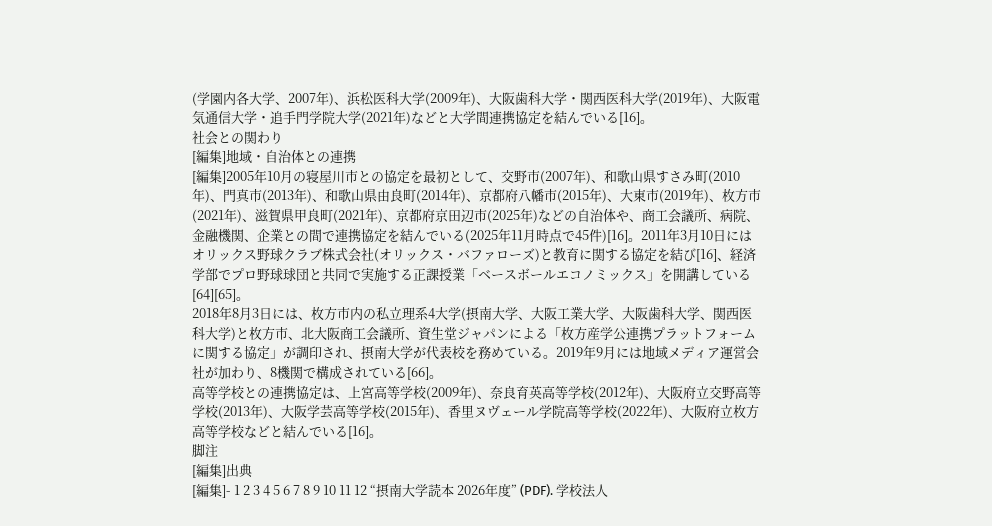(学園内各大学、2007年)、浜松医科大学(2009年)、大阪歯科大学・関西医科大学(2019年)、大阪電気通信大学・追手門学院大学(2021年)などと大学間連携協定を結んでいる[16]。
社会との関わり
[編集]地域・自治体との連携
[編集]2005年10月の寝屋川市との協定を最初として、交野市(2007年)、和歌山県すさみ町(2010年)、門真市(2013年)、和歌山県由良町(2014年)、京都府八幡市(2015年)、大東市(2019年)、枚方市(2021年)、滋賀県甲良町(2021年)、京都府京田辺市(2025年)などの自治体や、商工会議所、病院、金融機関、企業との間で連携協定を結んでいる(2025年11月時点で45件)[16]。2011年3月10日にはオリックス野球クラブ株式会社(オリックス・バファローズ)と教育に関する協定を結び[16]、経済学部でプロ野球球団と共同で実施する正課授業「ベースボールエコノミックス」を開講している[64][65]。
2018年8月3日には、枚方市内の私立理系4大学(摂南大学、大阪工業大学、大阪歯科大学、関西医科大学)と枚方市、北大阪商工会議所、資生堂ジャパンによる「枚方産学公連携プラットフォームに関する協定」が調印され、摂南大学が代表校を務めている。2019年9月には地域メディア運営会社が加わり、8機関で構成されている[66]。
高等学校との連携協定は、上宮高等学校(2009年)、奈良育英高等学校(2012年)、大阪府立交野高等学校(2013年)、大阪学芸高等学校(2015年)、香里ヌヴェール学院高等学校(2022年)、大阪府立枚方高等学校などと結んでいる[16]。
脚注
[編集]出典
[編集]- 1 2 3 4 5 6 7 8 9 10 11 12 “摂南大学読本 2026年度” (PDF). 学校法人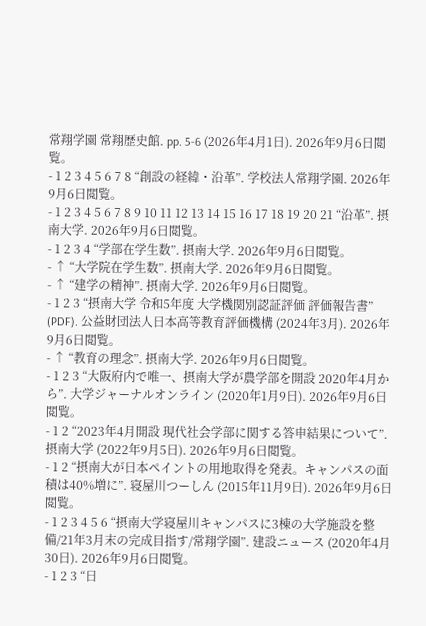常翔学園 常翔歴史館. pp. 5-6 (2026年4月1日). 2026年9月6日閲覧。
- 1 2 3 4 5 6 7 8 “創設の経緯・沿革”. 学校法人常翔学園. 2026年9月6日閲覧。
- 1 2 3 4 5 6 7 8 9 10 11 12 13 14 15 16 17 18 19 20 21 “沿革”. 摂南大学. 2026年9月6日閲覧。
- 1 2 3 4 “学部在学生数”. 摂南大学. 2026年9月6日閲覧。
- ↑ “大学院在学生数”. 摂南大学. 2026年9月6日閲覧。
- ↑ “建学の精神”. 摂南大学. 2026年9月6日閲覧。
- 1 2 3 “摂南大学 令和5年度 大学機関別認証評価 評価報告書” (PDF). 公益財団法人日本高等教育評価機構 (2024年3月). 2026年9月6日閲覧。
- ↑ “教育の理念”. 摂南大学. 2026年9月6日閲覧。
- 1 2 3 “大阪府内で唯一、摂南大学が農学部を開設 2020年4月から”. 大学ジャーナルオンライン (2020年1月9日). 2026年9月6日閲覧。
- 1 2 “2023年4月開設 現代社会学部に関する答申結果について”. 摂南大学 (2022年9月5日). 2026年9月6日閲覧。
- 1 2 “摂南大が日本ペイントの用地取得を発表。キャンパスの面積は40%増に”. 寝屋川つーしん (2015年11月9日). 2026年9月6日閲覧。
- 1 2 3 4 5 6 “摂南大学寝屋川キャンパスに3棟の大学施設を整備/21年3月末の完成目指す/常翔学園”. 建設ニュース (2020年4月30日). 2026年9月6日閲覧。
- 1 2 3 “日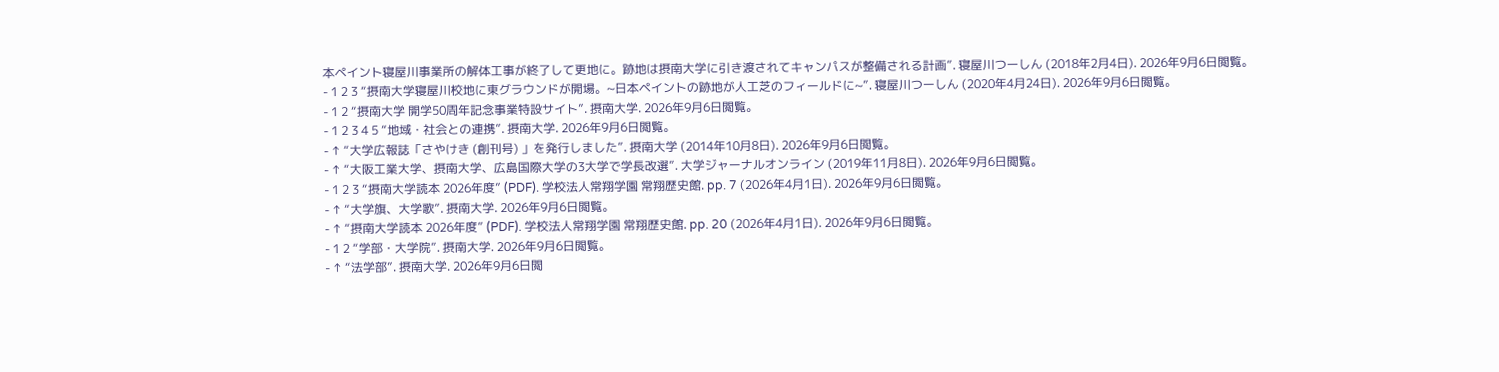本ペイント寝屋川事業所の解体工事が終了して更地に。跡地は摂南大学に引き渡されてキャンパスが整備される計画”. 寝屋川つーしん (2018年2月4日). 2026年9月6日閲覧。
- 1 2 3 “摂南大学寝屋川校地に東グラウンドが開場。~日本ペイントの跡地が人工芝のフィールドに~”. 寝屋川つーしん (2020年4月24日). 2026年9月6日閲覧。
- 1 2 “摂南大学 開学50周年記念事業特設サイト”. 摂南大学. 2026年9月6日閲覧。
- 1 2 3 4 5 “地域・社会との連携”. 摂南大学. 2026年9月6日閲覧。
- ↑ “大学広報誌「さやけき (創刊号) 」を発行しました”. 摂南大学 (2014年10月8日). 2026年9月6日閲覧。
- ↑ “大阪工業大学、摂南大学、広島国際大学の3大学で学長改選”. 大学ジャーナルオンライン (2019年11月8日). 2026年9月6日閲覧。
- 1 2 3 “摂南大学読本 2026年度” (PDF). 学校法人常翔学園 常翔歴史館. pp. 7 (2026年4月1日). 2026年9月6日閲覧。
- ↑ “大学旗、大学歌”. 摂南大学. 2026年9月6日閲覧。
- ↑ “摂南大学読本 2026年度” (PDF). 学校法人常翔学園 常翔歴史館. pp. 20 (2026年4月1日). 2026年9月6日閲覧。
- 1 2 “学部・大学院”. 摂南大学. 2026年9月6日閲覧。
- ↑ “法学部”. 摂南大学. 2026年9月6日閲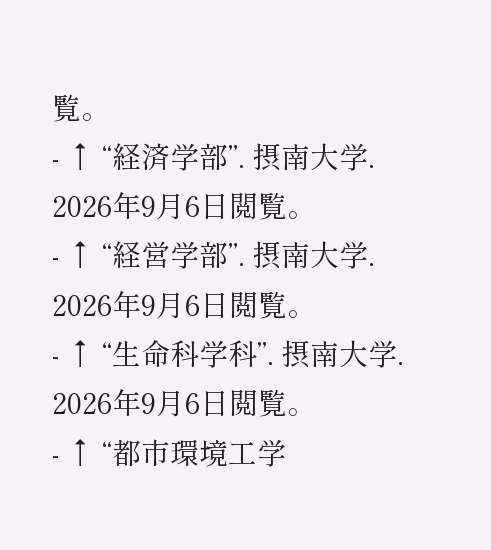覧。
- ↑ “経済学部”. 摂南大学. 2026年9月6日閲覧。
- ↑ “経営学部”. 摂南大学. 2026年9月6日閲覧。
- ↑ “生命科学科”. 摂南大学. 2026年9月6日閲覧。
- ↑ “都市環境工学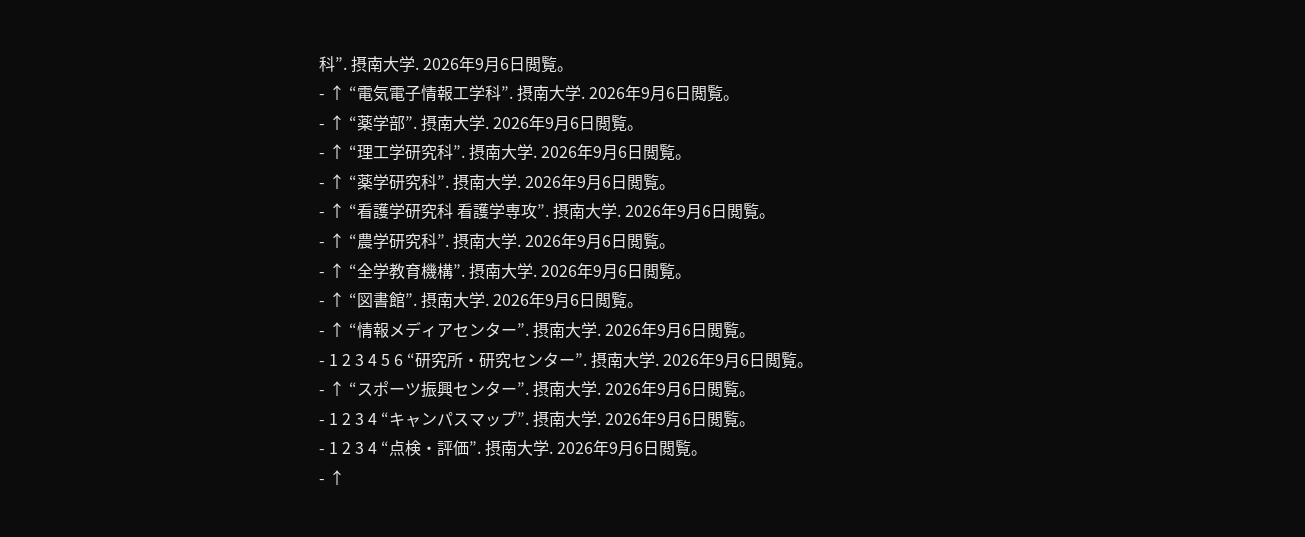科”. 摂南大学. 2026年9月6日閲覧。
- ↑ “電気電子情報工学科”. 摂南大学. 2026年9月6日閲覧。
- ↑ “薬学部”. 摂南大学. 2026年9月6日閲覧。
- ↑ “理工学研究科”. 摂南大学. 2026年9月6日閲覧。
- ↑ “薬学研究科”. 摂南大学. 2026年9月6日閲覧。
- ↑ “看護学研究科 看護学専攻”. 摂南大学. 2026年9月6日閲覧。
- ↑ “農学研究科”. 摂南大学. 2026年9月6日閲覧。
- ↑ “全学教育機構”. 摂南大学. 2026年9月6日閲覧。
- ↑ “図書館”. 摂南大学. 2026年9月6日閲覧。
- ↑ “情報メディアセンター”. 摂南大学. 2026年9月6日閲覧。
- 1 2 3 4 5 6 “研究所・研究センター”. 摂南大学. 2026年9月6日閲覧。
- ↑ “スポーツ振興センター”. 摂南大学. 2026年9月6日閲覧。
- 1 2 3 4 “キャンパスマップ”. 摂南大学. 2026年9月6日閲覧。
- 1 2 3 4 “点検・評価”. 摂南大学. 2026年9月6日閲覧。
- ↑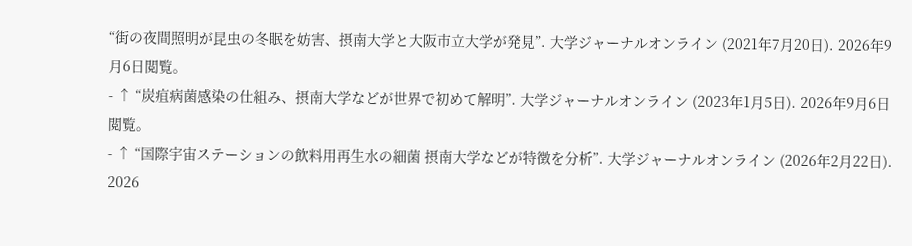“街の夜間照明が昆虫の冬眠を妨害、摂南大学と大阪市立大学が発見”. 大学ジャーナルオンライン (2021年7月20日). 2026年9月6日閲覧。
- ↑ “炭疽病菌感染の仕組み、摂南大学などが世界で初めて解明”. 大学ジャーナルオンライン (2023年1月5日). 2026年9月6日閲覧。
- ↑ “国際宇宙ステーションの飲料用再生水の細菌 摂南大学などが特徴を分析”. 大学ジャーナルオンライン (2026年2月22日). 2026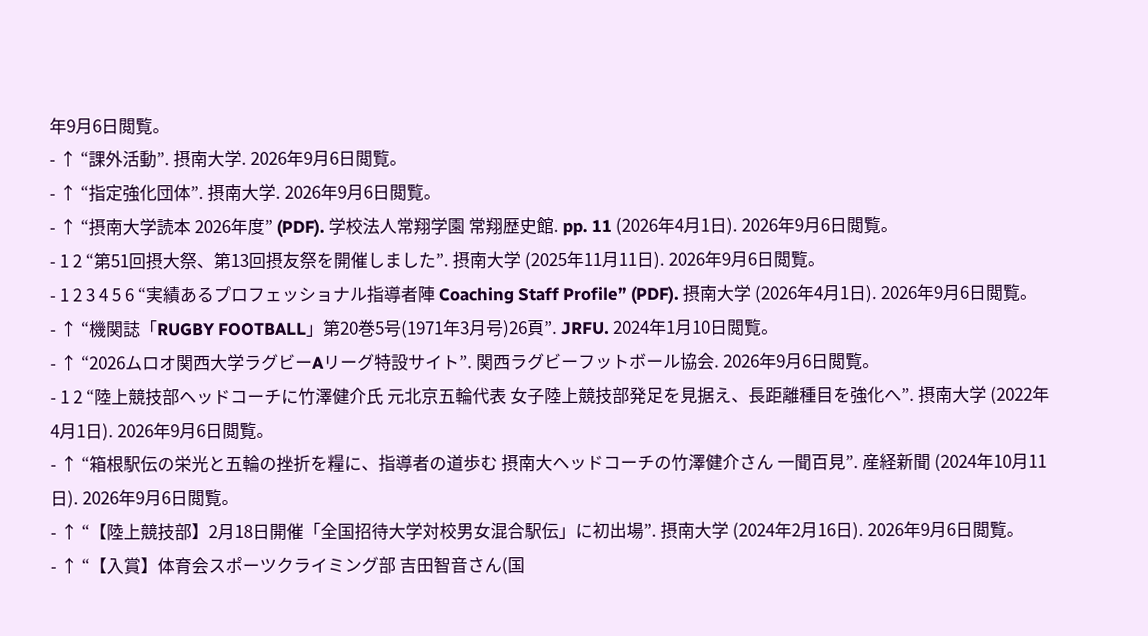年9月6日閲覧。
- ↑ “課外活動”. 摂南大学. 2026年9月6日閲覧。
- ↑ “指定強化団体”. 摂南大学. 2026年9月6日閲覧。
- ↑ “摂南大学読本 2026年度” (PDF). 学校法人常翔学園 常翔歴史館. pp. 11 (2026年4月1日). 2026年9月6日閲覧。
- 1 2 “第51回摂大祭、第13回摂友祭を開催しました”. 摂南大学 (2025年11月11日). 2026年9月6日閲覧。
- 1 2 3 4 5 6 “実績あるプロフェッショナル指導者陣 Coaching Staff Profile” (PDF). 摂南大学 (2026年4月1日). 2026年9月6日閲覧。
- ↑ “機関誌「RUGBY FOOTBALL」第20巻5号(1971年3月号)26頁”. JRFU. 2024年1月10日閲覧。
- ↑ “2026ムロオ関西大学ラグビーAリーグ特設サイト”. 関西ラグビーフットボール協会. 2026年9月6日閲覧。
- 1 2 “陸上競技部ヘッドコーチに竹澤健介氏 元北京五輪代表 女子陸上競技部発足を見据え、長距離種目を強化へ”. 摂南大学 (2022年4月1日). 2026年9月6日閲覧。
- ↑ “箱根駅伝の栄光と五輪の挫折を糧に、指導者の道歩む 摂南大ヘッドコーチの竹澤健介さん 一聞百見”. 産経新聞 (2024年10月11日). 2026年9月6日閲覧。
- ↑ “【陸上競技部】2月18日開催「全国招待大学対校男女混合駅伝」に初出場”. 摂南大学 (2024年2月16日). 2026年9月6日閲覧。
- ↑ “【入賞】体育会スポーツクライミング部 吉田智音さん(国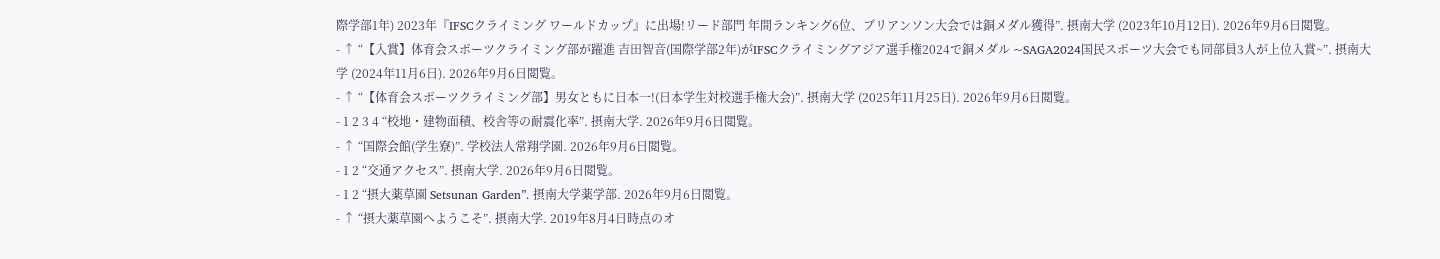際学部1年) 2023年『IFSCクライミング ワールドカップ』に出場!リード部門 年間ランキング6位、ブリアンソン大会では銅メダル獲得”. 摂南大学 (2023年10月12日). 2026年9月6日閲覧。
- ↑ “【入賞】体育会スポーツクライミング部が躍進 吉田智音(国際学部2年)がIFSCクライミングアジア選手権2024で銅メダル ~SAGA2024国民スポーツ大会でも同部員3人が上位入賞~”. 摂南大学 (2024年11月6日). 2026年9月6日閲覧。
- ↑ “【体育会スポーツクライミング部】男女ともに日本一!(日本学生対校選手権大会)”. 摂南大学 (2025年11月25日). 2026年9月6日閲覧。
- 1 2 3 4 “校地・建物面積、校舎等の耐震化率”. 摂南大学. 2026年9月6日閲覧。
- ↑ “国際会館(学生寮)”. 学校法人常翔学園. 2026年9月6日閲覧。
- 1 2 “交通アクセス”. 摂南大学. 2026年9月6日閲覧。
- 1 2 “摂大薬草園 Setsunan Garden”. 摂南大学薬学部. 2026年9月6日閲覧。
- ↑ “摂大薬草園へようこそ”. 摂南大学. 2019年8月4日時点のオ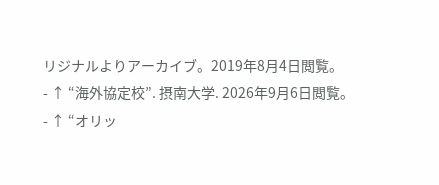リジナルよりアーカイブ。2019年8月4日閲覧。
- ↑ “海外協定校”. 摂南大学. 2026年9月6日閲覧。
- ↑ “オリッ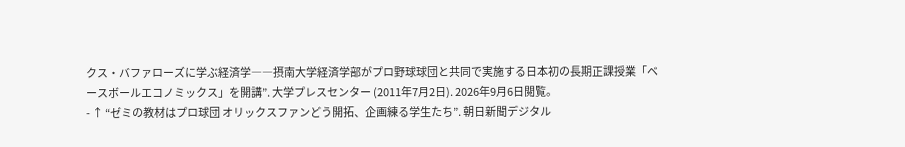クス・バファローズに学ぶ経済学――摂南大学経済学部がプロ野球球団と共同で実施する日本初の長期正課授業「ベースボールエコノミックス」を開講”. 大学プレスセンター (2011年7月2日). 2026年9月6日閲覧。
- ↑ “ゼミの教材はプロ球団 オリックスファンどう開拓、企画練る学生たち”. 朝日新聞デジタル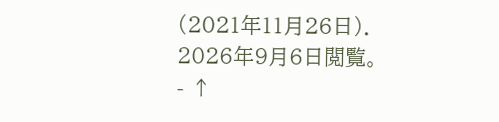(2021年11月26日). 2026年9月6日閲覧。
- ↑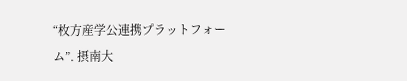“枚方産学公連携プラットフォーム”. 摂南大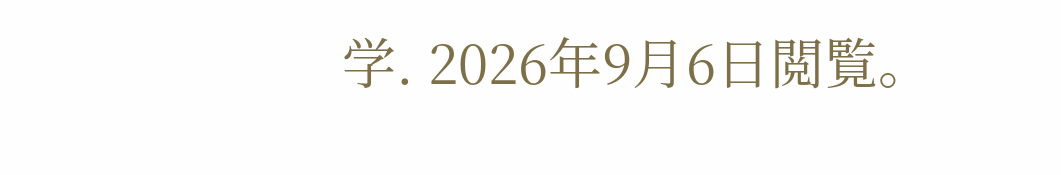学. 2026年9月6日閲覧。